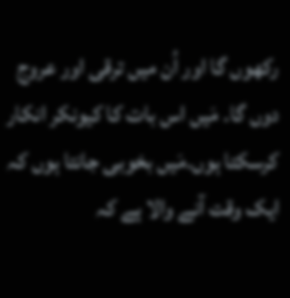رکھوں گا اور اُن میں ترقی اور عروج دوں گا۔ مَیں اس بات کا کیونکر انکار کرسکتا ہوں۔مَیں بخوبی جانتا ہوں کہ ایک وقت آنے والا ہے کہ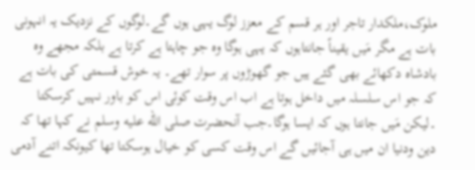ملوک،ملکدار تاجر اور ہر قسم کے معزز لوگ یہی ہوں گے۔لوگوں کے نزدیک یہ انہونی بات ہے مگر مَیں یقیناً جانتاہوں کہ یہی ہوگا وہ جو چاہتا ہے کرتا ہے بلکہ مجھے وہ بادشاہ دکھائے بھی گئے ہیں جو گھوڑوں پر سوار تھے۔ یہ خوش قسمتی کی بات ہے کہ جو اس سلسلہ میں داخل ہوتا ہے اب اس وقت کوئی اس کو باور نہیں کرسکتا ۔لیکن مَیں جانتا ہوں کہ ایسا ہوگا۔جب آنحضرت صلى الله عليه وسلم نے کہا تھا کہ دین ودنیا ان میں ہی آجائیں گے اس وقت کسی کو خیال ہوسکتا تھا کیونکہ اتنے آدمی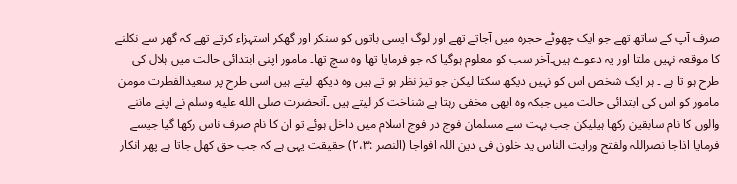صرف آپ کے ساتھ تھے جو ایک چھوٹے حجرہ میں آجاتے تھے اور لوگ ایسی باتوں کو سنکر اور گھکر استہزاء کرتے تھے کہ گھر سے نکلنے کا موقعہ نہیں ملتا اور یہ دعوے ہیں۔آخر سب کو معلوم ہوگیا کہ جو فرمایا تھا وہ سچ تھا۔ مامور اپنی ابتدائی حالت میں ہلال کی طرح ہو تا ہے ۔ ہر ایک شخص اس کو نہیں دیکھ سکتا لیکن جو تیز نظر ہو تے ہیں وہ دیکھ لیتے ہیں اسی طرح پر سعیدالفطرت مومن مامور کو اس کی ابتدائی حالت میں جبکہ وہ ابھی مخفی رہتا ہے شناخت کر لیتے ہیں ۔آنحضرت صلى الله عليه وسلم نے اپنے ماننے والوں کا نام سابقین رکھا ہیلیکن جب بہت سے مسلمان فوج در فوج اسلام میں داخل ہوئے تو ان کا نام صرف ناس رکھا گیا جیسے فرمایا اذاجا نصراللہ ولفتح ورایت الناس ید خلون فی دین اللہ افواجا (النصر :۲،۳) حقیقت یہی ہے کہ جب حق کھل جاتا ہے پھر انکار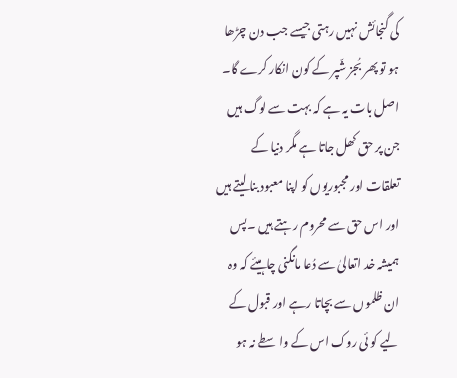کی گنجائش نہیں رہتی جیسے جب دن چڑھا ہو تو پھر بُجز شّپر کے کون انکار کرے گا۔ اصل بات یہ ہے کہ بہت سے لوگ ہیں جن پر حق کھل جاتا ہے مگر دنیا کے تعلقات اور مجبوریوں کو اپنا معبود بنا لیتے ہیں اور اس حق سے محروم رہتے ہیں ۔پس ہمیشہ خد اتعالیٰ سے دُعا مانگنی چاہیئے کہ وہ ان ظلموں سے بچاتا رہے اور قبول کے لیے کو ئی روک اس کے واسطے نہ ہو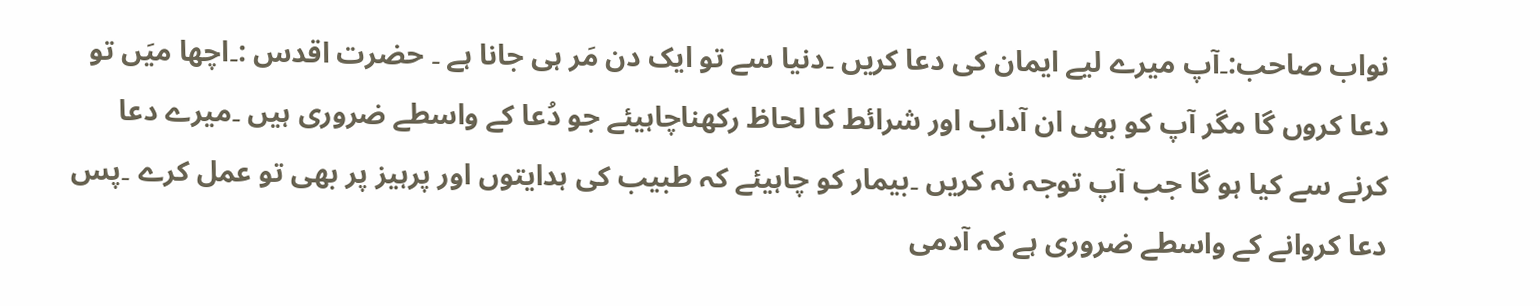نواب صاحب:۔آپ میرے لیے ایمان کی دعا کریں ۔دنیا سے تو ایک دن مَر ہی جانا ہے ۔ حضرت اقدس :۔اچھا میَں تو دعا کروں گا مگر آپ کو بھی ان آداب اور شرائط کا لحاظ رکھناچاہیئے جو دُعا کے واسطے ضروری ہیں ۔میرے دعا کرنے سے کیا ہو گا جب آپ توجہ نہ کریں ۔بیمار کو چاہیئے کہ طبیب کی ہدایتوں اور پرہیز پر بھی تو عمل کرے ۔پس دعا کروانے کے واسطے ضروری ہے کہ آدمی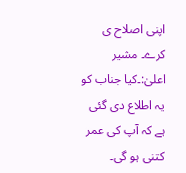اپنی اصلاح ی کرے۔ مشیر اعلیٰ:۔کیا جناب کو یہ اطلاع دی گئی ہے کہ آپ کی عمر کتنی ہو گی۔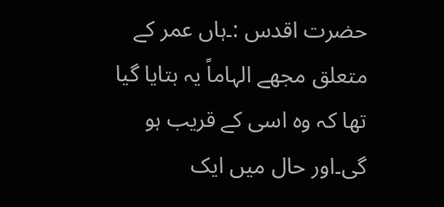حضرت اقدس :۔ہاں عمر کے متعلق مجھے الہاماً یہ بتایا گیا تھا کہ وہ اسی کے قریب ہو گی۔اور حال میں ایک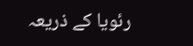رئویا کے ذریعہ